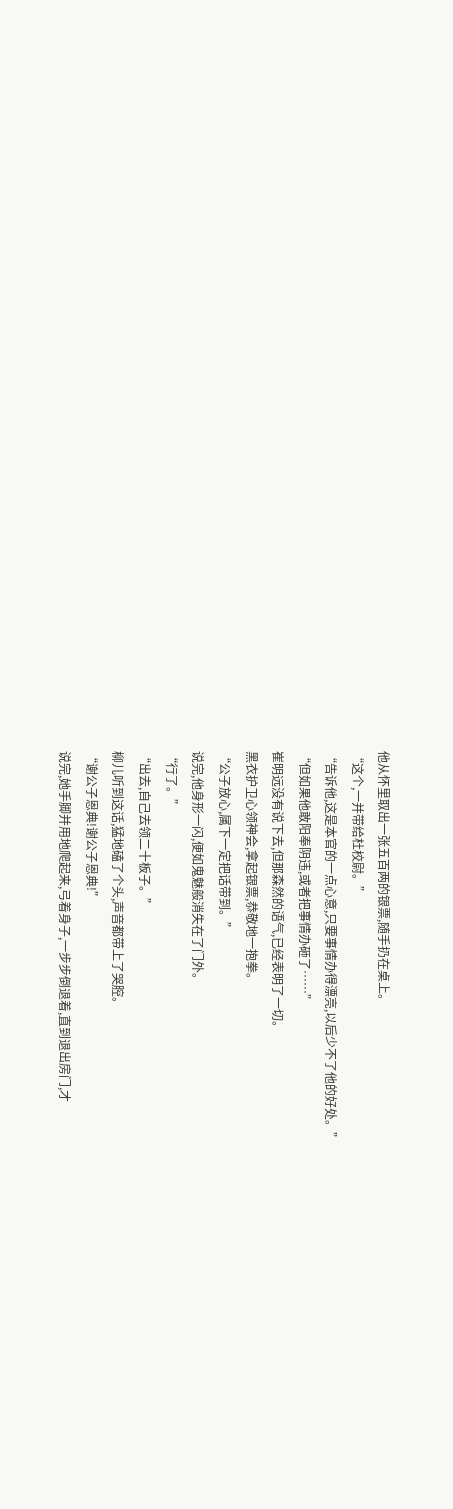他从怀里取出一张五百两的银票,随手扔在桌上。
“这个,一并带给杜校尉。”
“告诉他,这是本官的一点心意,只要事情办得漂亮,以后少不了他的好处。”
“但如果他敢阳奉阴违,或者把事情办砸了……”
崔明远没有说下去,但那森然的语气,已经表明了一切。
黑衣护卫心领神会,拿起银票,恭敬地一抱拳。
“公子放心,属下一定把话带到。”
说完,他身形一闪,便如鬼魅般消失在了门外。
“行了。”
“出去,自己去领二十板子。”
柳儿听到这话,猛地磕了个头,声音都带上了哭腔。
“谢公子恩典!谢公子恩典!”
说完,她手脚并用地爬起来,弓着身子,一步步倒退着,直到退出房门,才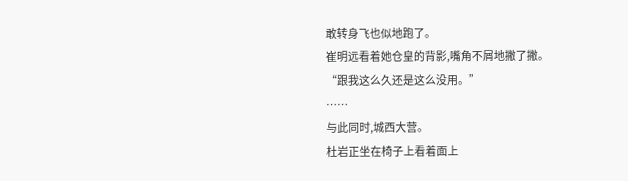敢转身飞也似地跑了。
崔明远看着她仓皇的背影,嘴角不屑地撇了撇。
“跟我这么久还是这么没用。”
……
与此同时,城西大营。
杜岩正坐在椅子上看着面上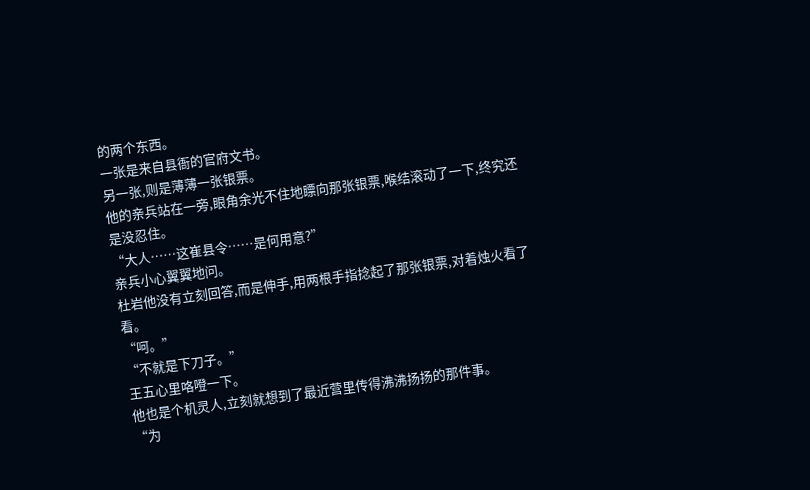的两个东西。
一张是来自县衙的官府文书。
另一张,则是薄薄一张银票。
他的亲兵站在一旁,眼角余光不住地瞟向那张银票,喉结滚动了一下,终究还是没忍住。
“大人……这崔县令……是何用意?”
亲兵小心翼翼地问。
杜岩他没有立刻回答,而是伸手,用两根手指捻起了那张银票,对着烛火看了看。
“呵。”
“不就是下刀子。”
王五心里咯噔一下。
他也是个机灵人,立刻就想到了最近营里传得沸沸扬扬的那件事。
“为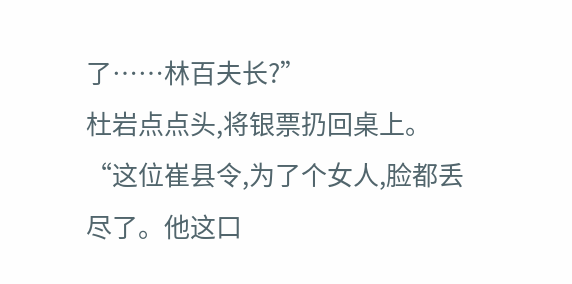了……林百夫长?”
杜岩点点头,将银票扔回桌上。
“这位崔县令,为了个女人,脸都丢尽了。他这口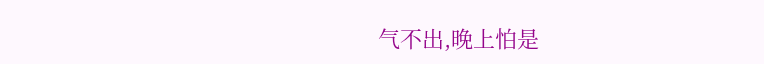气不出,晚上怕是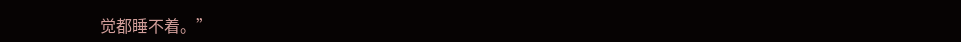觉都睡不着。”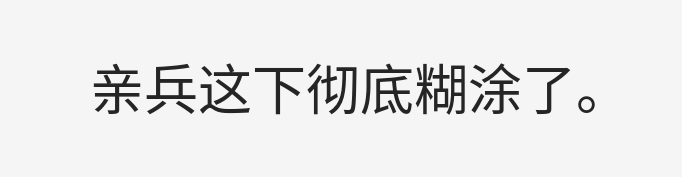亲兵这下彻底糊涂了。